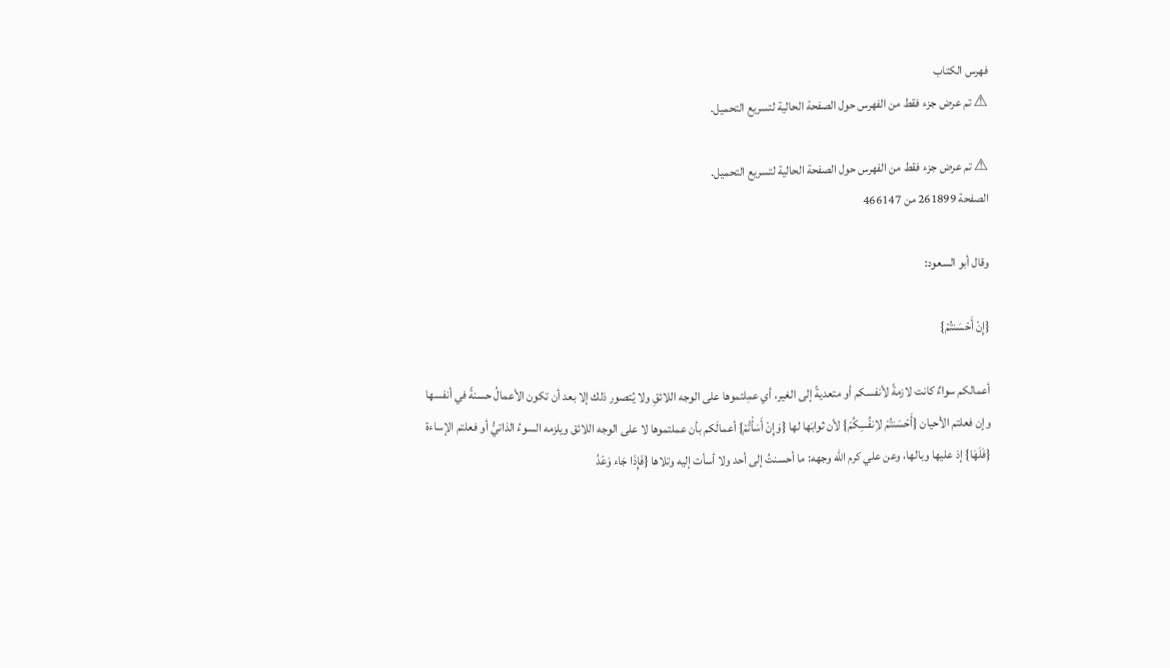فهرس الكتاب
⚠ تم عرض جزء فقط من الفهرس حول الصفحة الحالية لتسريع التحميل.

⚠ تم عرض جزء فقط من الفهرس حول الصفحة الحالية لتسريع التحميل.
الصفحة 261899 من 466147

وقال أبو السعود:

{إِنْ أَحْسَنتُمْ}

أعمالكم سواءٌ كانت لازمةً لأنفسكم أو متعديةً إلى الغير، أي عمِلتموها على الوجه اللائقِ ولا يُتصور ذلك إلا بعد أن تكون الأعمالُ حسنةً في أنفسها وإن فعلتم الأحيان {أَحْسَنتُمْ لاِنفُسِكُمْ} لأن ثوابَها لها {وَإِنْ أَسَأْتُمْ} أعمالَكم بأن عملتموها لا على الوجه اللائق ويلزمه السوءُ الذاتيُّ أو فعلتم الإساءة {فَلَهَا} إذ عليها وبالها، وعن علي كرم الله وجهه: ما أحسنتُ إلى أحد ولا أسأت إليه وتلاها {فَإِذَا جَاء وَعْدُ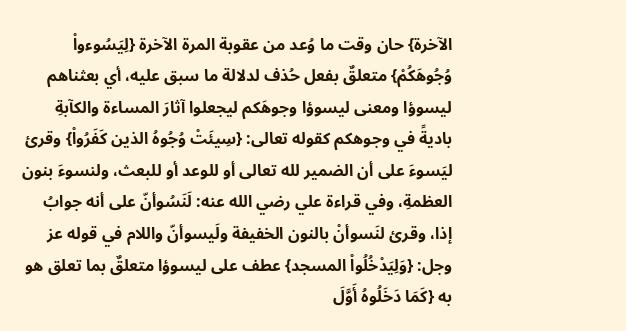الآخرة} حان وقت ما وُعد من عقوبة المرة الآخرة {لِيَسُوءواْ وُجُوهَكُمْ} متعلقٌ بفعل حُذف لدلالة ما سبق عليه، أي بعثناهم ليسوؤا ومعنى ليسوؤا وجوهَكم ليجعلوا آثارَ المساءة والكآبةِ باديةً في وجوهكم كقوله تعالى: {سِيئَتْ وُجُوهُ الذين كَفَرُواْ} وقرئ ليَسوءَ على أن الضمير لله تعالى أو للوعد أو للبعث، ولنسوءَ بنون العظمةِ، وفي قراءة علي رضي الله عنه: لَنَسُوأنّ على أنه جوابُ إذا، وقرئ لنَسوأنْ بالنون الخفيفة ولَيسوأنّ واللام في قوله عز وجل: {وَلِيَدْخُلُواْ المسجد} عطف على ليسوؤا متعلقٌ بما تعلق هو به {كَمَا دَخَلُوهُ أَوَّلَ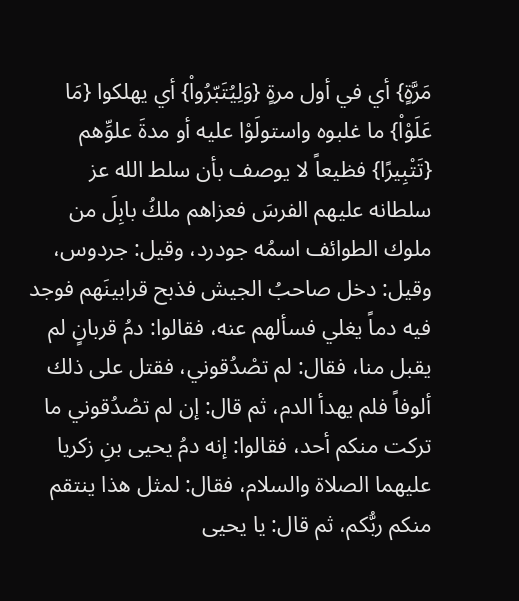مَرَّةٍ} أي في أول مرةٍ {وَلِيُتَبّرُواْ} أي يهلكوا {مَا عَلَوْاْ} ما غلبوه واستولَوْا عليه أو مدةَ علوِّهم {تَتْبِيرًا} فظيعاً لا يوصف بأن سلط الله عز سلطانه عليهم الفرسَ فعزاهم ملكُ بابِلَ من ملوك الطوائف اسمُه جودرد، وقيل: جردوس، وقيل: دخل صاحبُ الجيش فذبح قرابينَهم فوجد فيه دماً يغلي فسألهم عنه، فقالوا: دمُ قربانٍ لم يقبل منا، فقال: لم تصْدُقوني، فقتل على ذلك ألوفاً فلم يهدأ الدم، ثم قال: إن لم تصْدُقوني ما تركت منكم أحد، فقالوا: إنه دمُ يحيى بنِ زكريا عليهما الصلاة والسلام، فقال: لمثل هذا ينتقم منكم ربُّكم، ثم قال: يا يحيى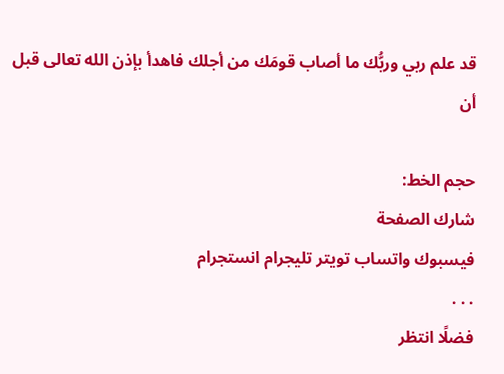قد علم ربي وربُّك ما أصاب قومَك من أجلك فاهدأ بإذن الله تعالى قبل أن

حجم الخط:
شارك الصفحة
فيسبوك واتساب تويتر تليجرام انستجرام
. . .
فضلًا انتظر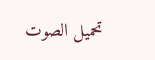تحميل الصوت